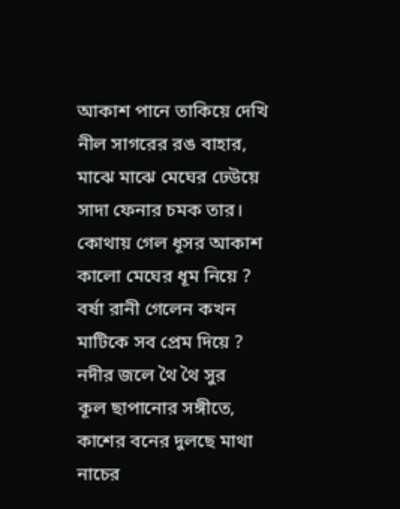আকাশ পানে তাকিয়ে দেখি
নীল সাগরের রঙ বাহার,
মাঝে মাঝে মেঘের ঢেউয়ে
সাদা ফেনার চমক তার।
কোথায় গেল ধূসর আকাশ
কালো মেঘের ধূম নিয়ে ?
বর্ষা রানী গেলেন কখন
মাটিকে সব প্রেম দিয়ে ?
নদীর জলে থৈ থৈ সুর
কূল ছাপানোর সঙ্গীতে,
কাশের বনের দুলছে মাথা
নাচের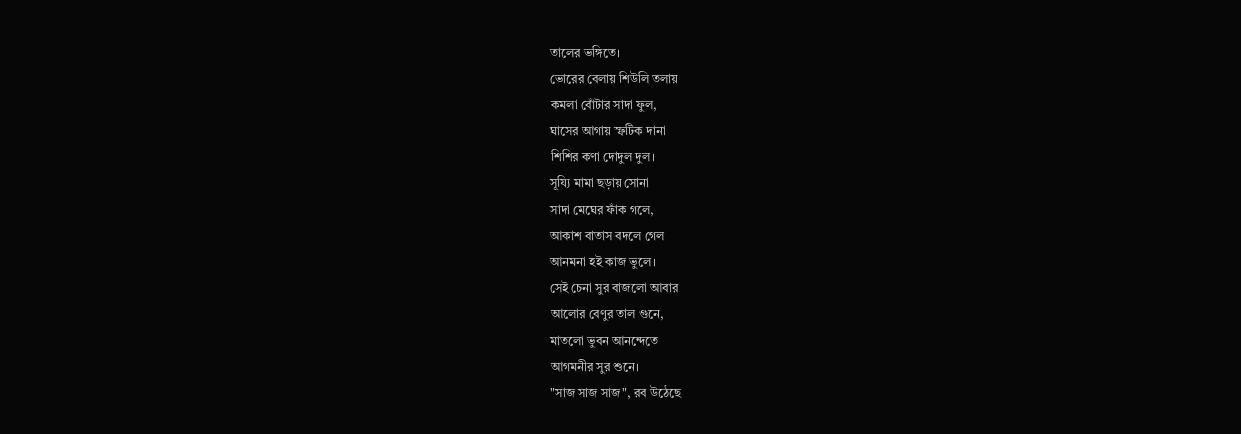তালের ভঙ্গিতে।
ভোরের বেলায় শিউলি তলায়
কমলা বোঁটার সাদা ফুল,
ঘাসের আগায় স্ফটিক দানা
শিশির কণা দোদুল দুল।
সূয্যি মামা ছড়ায় সোনা
সাদা মেঘের ফাঁক গলে,
আকাশ বাতাস বদলে গেল
আনমনা হই কাজ ভুলে।
সেই চেনা সুর বাজলো আবার
আলোর বেণুর তাল গুনে,
মাতলো ভুবন আনন্দেতে
আগমনীর সুর শুনে।
"সাজ সাজ সাজ", রব উঠেছে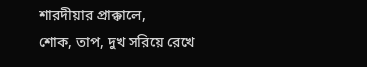শারদীয়ার প্রাক্কালে,
শোক, তাপ, দুখ সরিয়ে রেখে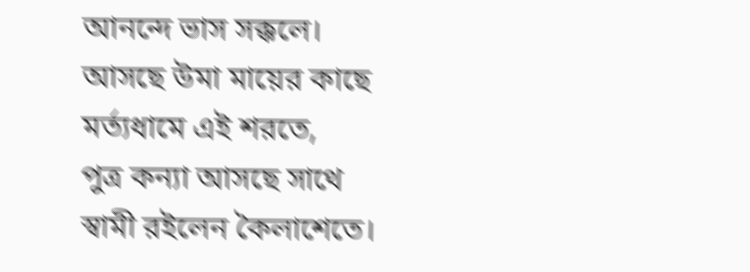আনন্দে ভাস সক্কলে।
আসছে উমা মায়ের কাছে
মর্ত্যধামে এই শরতে,
পুত্র কন্যা আসছে সাথে
স্বামী রইলেন কৈলাশেতে।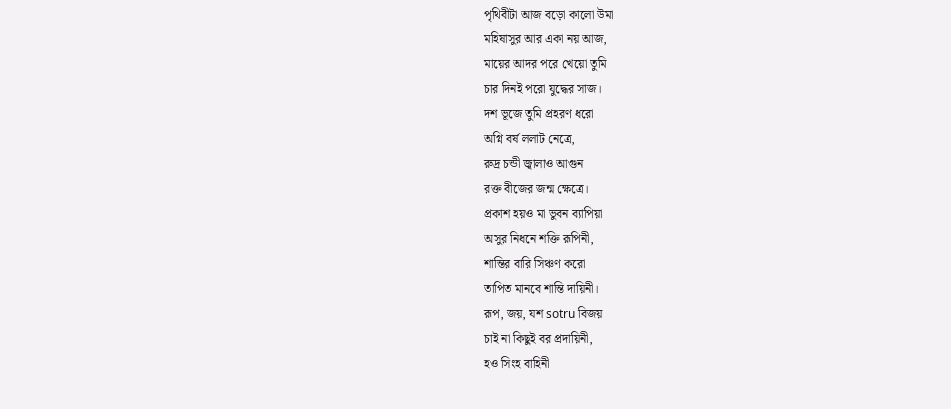পৃথিবীটা আজ বড়ো কালো উমা
মহিষাসুর আর একা নয় আজ,
মায়ের আদর পরে খেয়ো তুমি
চার দিনই পরো যুদ্ধের সাজ।
দশ ভূজে তুমি প্রহরণ ধরো
অগ্নি বর্ষ ললাট নেত্রে,
রুদ্র চন্ডী জ্বালাও আগুন
রক্ত বীজের জন্ম ক্ষেত্রে।
প্রকাশ হয়ও মা ভুবন ব্যাপিয়া
অসুর নিধনে শক্তি রূপিনী,
শান্তির বারি সিঞ্চণ করো
তাপিত মানবে শান্তি দায়িনী।
রূপ, জয়, যশ sotru বিজয়
চাই না কিছুই বর প্রদায়িনী,
হও সিংহ বাহিনী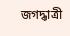জগদ্ধাত্রী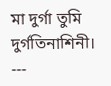মা দুর্গা তুমি দুর্গতিনাশিনী।
---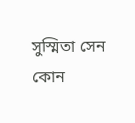সুস্মিতা সেন
কোন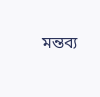মন্তব্য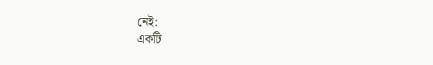নেই:
একটি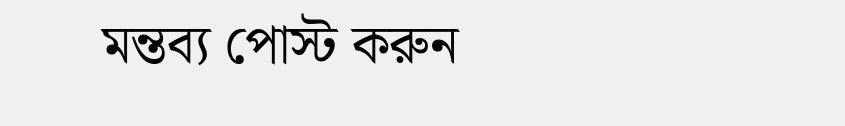মন্তব্য পোস্ট করুন